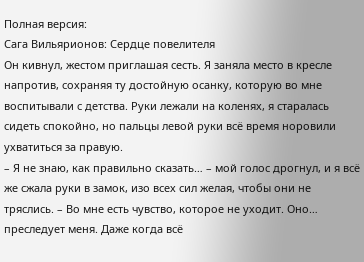Полная версия:
Сага Вильярионов: Сердце повелителя
Он кивнул, жестом приглашая сесть. Я заняла место в кресле напротив, сохраняя ту достойную осанку, которую во мне воспитывали с детства. Руки лежали на коленях, я старалась сидеть спокойно, но пальцы левой руки всё время норовили ухватиться за правую.
– Я не знаю, как правильно сказать… – мой голос дрогнул, и я всё же сжала руки в замок, изо всех сил желая, чтобы они не тряслись. – Во мне есть чувство, которое не уходит. Оно… преследует меня. Даже когда всё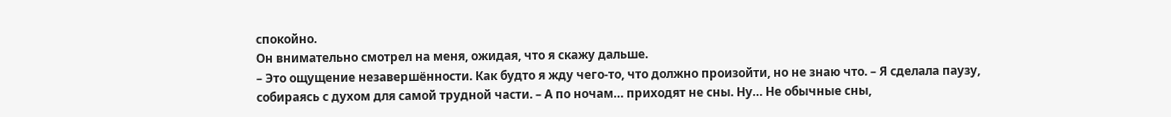спокойно.
Он внимательно смотрел на меня, ожидая, что я скажу дальше.
– Это ощущение незавершённости. Как будто я жду чего-то, что должно произойти, но не знаю что. – Я сделала паузу, собираясь с духом для самой трудной части. – А по ночам… приходят не сны. Ну… Не обычные сны,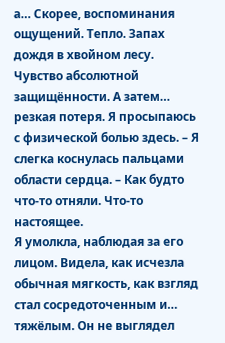а… Скорее, воспоминания ощущений. Тепло. Запах дождя в хвойном лесу. Чувство абсолютной защищённости. А затем… резкая потеря. Я просыпаюсь с физической болью здесь. – Я слегка коснулась пальцами области сердца. – Как будто что-то отняли. Что-то настоящее.
Я умолкла, наблюдая за его лицом. Видела, как исчезла обычная мягкость, как взгляд стал сосредоточенным и… тяжёлым. Он не выглядел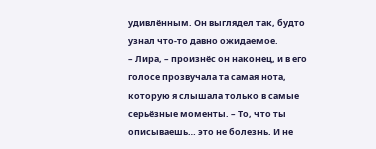удивлённым. Он выглядел так, будто узнал что-то давно ожидаемое.
– Лира, – произнёс он наконец, и в его голосе прозвучала та самая нота, которую я слышала только в самые серьёзные моменты. – То, что ты описываешь… это не болезнь. И не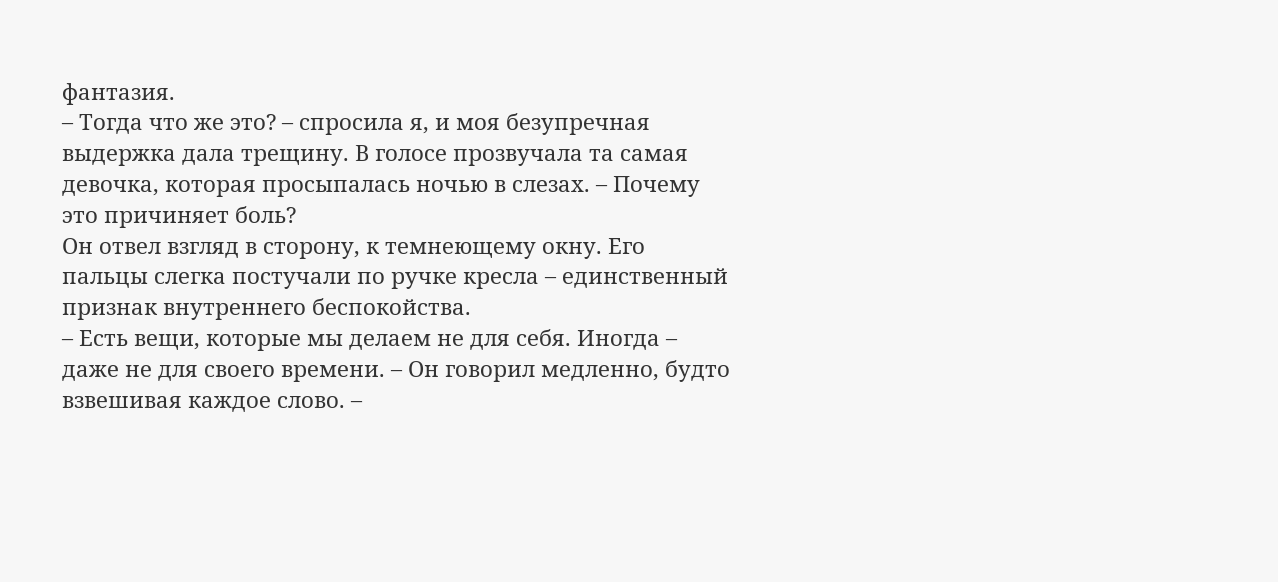фантазия.
– Тогда что же это? – спросила я, и моя безупречная выдержка дала трещину. В голосе прозвучала та самая девочка, которая просыпалась ночью в слезах. – Почему это причиняет боль?
Он отвел взгляд в сторону, к темнеющему окну. Его пальцы слегка постучали по ручке кресла – единственный признак внутреннего беспокойства.
– Есть вещи, которые мы делаем не для себя. Иногда – даже не для своего времени. – Он говорил медленно, будто взвешивая каждое слово. –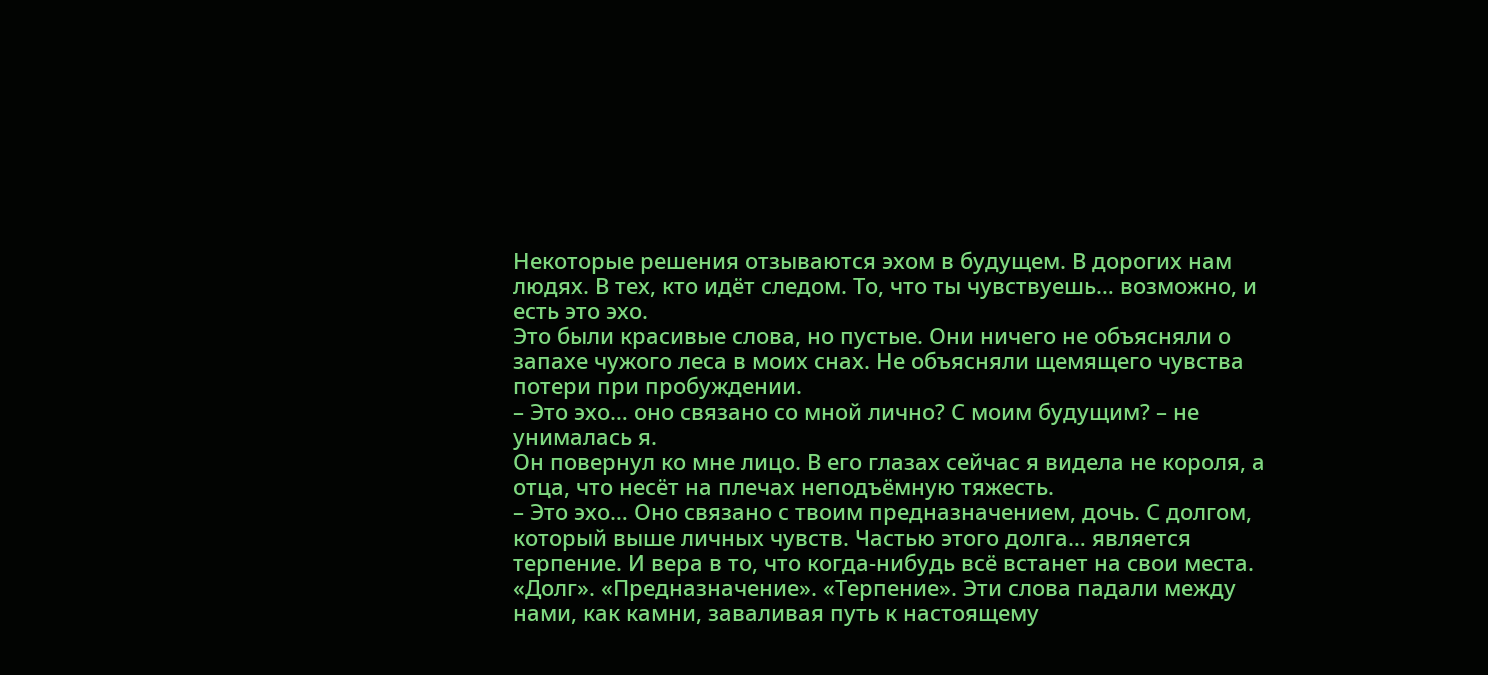Некоторые решения отзываются эхом в будущем. В дорогих нам людях. В тех, кто идёт следом. То, что ты чувствуешь… возможно, и есть это эхо.
Это были красивые слова, но пустые. Они ничего не объясняли о запахе чужого леса в моих снах. Не объясняли щемящего чувства потери при пробуждении.
– Это эхо… оно связано со мной лично? С моим будущим? – не унималась я.
Он повернул ко мне лицо. В его глазах сейчас я видела не короля, а отца, что несёт на плечах неподъёмную тяжесть.
– Это эхо… Оно связано с твоим предназначением, дочь. С долгом, который выше личных чувств. Частью этого долга… является терпение. И вера в то, что когда-нибудь всё встанет на свои места.
«Долг». «Предназначение». «Терпение». Эти слова падали между нами, как камни, заваливая путь к настоящему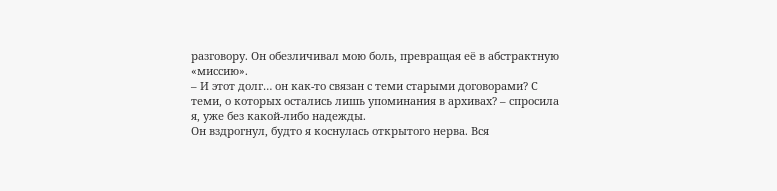разговору. Он обезличивал мою боль, превращая её в абстрактную «миссию».
– И этот долг… он как-то связан с теми старыми договорами? С теми, о которых остались лишь упоминания в архивах? – спросила я, уже без какой-либо надежды.
Он вздрогнул, будто я коснулась открытого нерва. Вся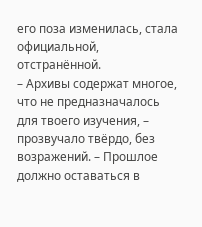его поза изменилась, стала официальной, отстранённой.
– Архивы содержат многое, что не предназначалось для твоего изучения, – прозвучало твёрдо, без возражений. – Прошлое должно оставаться в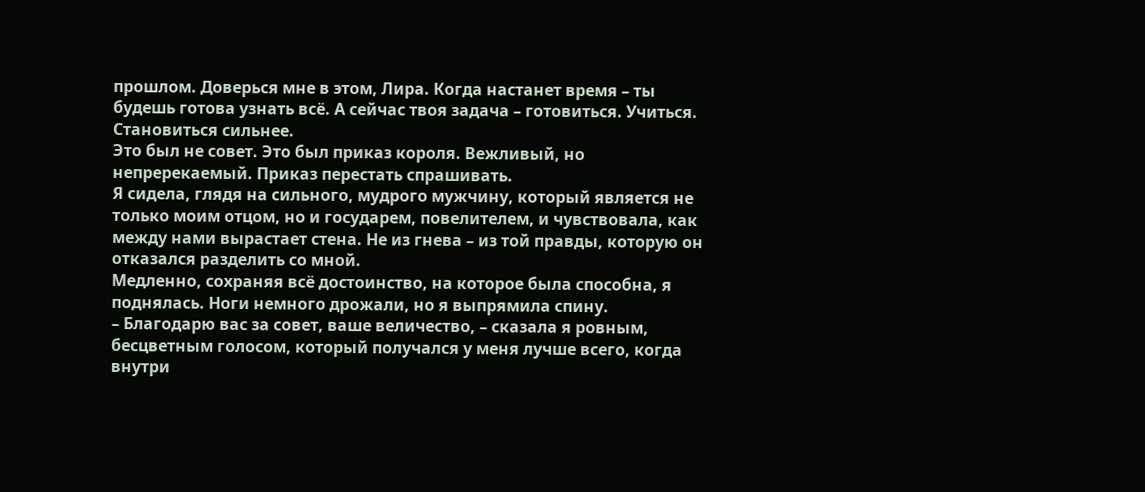прошлом. Доверься мне в этом, Лира. Когда настанет время – ты будешь готова узнать всё. А сейчас твоя задача – готовиться. Учиться. Становиться сильнее.
Это был не совет. Это был приказ короля. Вежливый, но непререкаемый. Приказ перестать спрашивать.
Я сидела, глядя на сильного, мудрого мужчину, который является не только моим отцом, но и государем, повелителем, и чувствовала, как между нами вырастает стена. Не из гнева – из той правды, которую он отказался разделить со мной.
Медленно, сохраняя всё достоинство, на которое была способна, я поднялась. Ноги немного дрожали, но я выпрямила спину.
– Благодарю вас за совет, ваше величество, – сказала я ровным, бесцветным голосом, который получался у меня лучше всего, когда внутри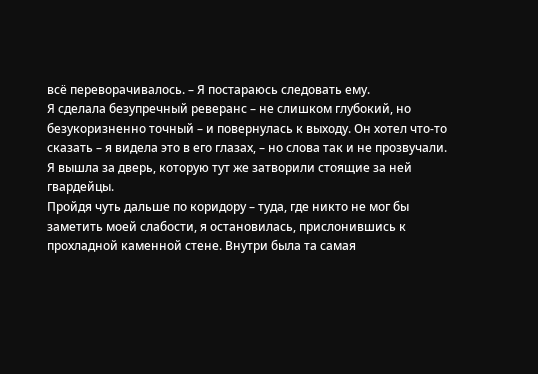всё переворачивалось. – Я постараюсь следовать ему.
Я сделала безупречный реверанс – не слишком глубокий, но безукоризненно точный – и повернулась к выходу. Он хотел что-то сказать – я видела это в его глазах, – но слова так и не прозвучали.
Я вышла за дверь, которую тут же затворили стоящие за ней гвардейцы.
Пройдя чуть дальше по коридору – туда, где никто не мог бы заметить моей слабости, я остановилась, прислонившись к прохладной каменной стене. Внутри была та самая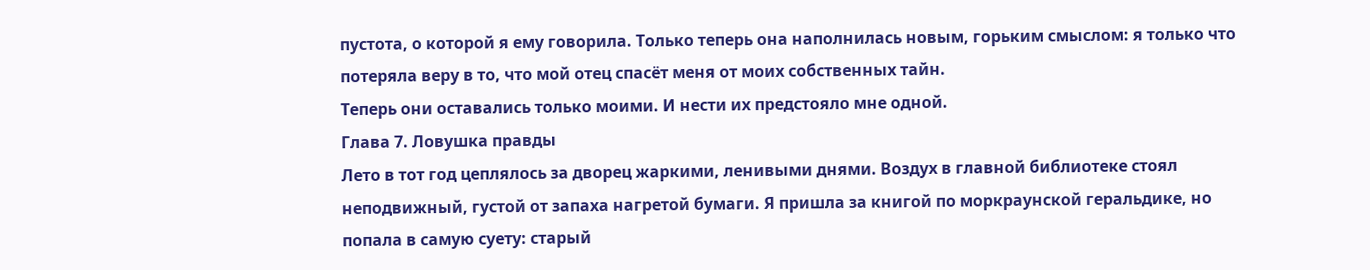пустота, о которой я ему говорила. Только теперь она наполнилась новым, горьким смыслом: я только что потеряла веру в то, что мой отец спасёт меня от моих собственных тайн.
Теперь они оставались только моими. И нести их предстояло мне одной.
Глава 7. Ловушка правды
Лето в тот год цеплялось за дворец жаркими, ленивыми днями. Воздух в главной библиотеке стоял неподвижный, густой от запаха нагретой бумаги. Я пришла за книгой по моркраунской геральдике, но попала в самую суету: старый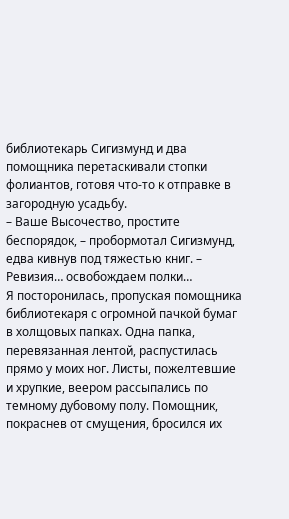библиотекарь Сигизмунд и два помощника перетаскивали стопки фолиантов, готовя что-то к отправке в загородную усадьбу.
– Ваше Высочество, простите беспорядок, – пробормотал Сигизмунд, едва кивнув под тяжестью книг. – Ревизия… освобождаем полки…
Я посторонилась, пропуская помощника библиотекаря с огромной пачкой бумаг в холщовых папках. Одна папка, перевязанная лентой, распустилась прямо у моих ног. Листы, пожелтевшие и хрупкие, веером рассыпались по темному дубовому полу. Помощник, покраснев от смущения, бросился их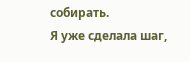собирать.
Я уже сделала шаг,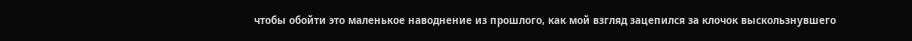чтобы обойти это маленькое наводнение из прошлого, как мой взгляд зацепился за клочок выскользнувшего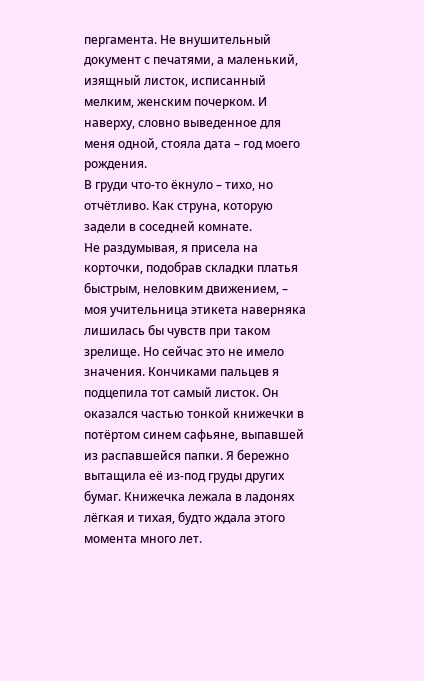пергамента. Не внушительный документ с печатями, а маленький, изящный листок, исписанный мелким, женским почерком. И наверху, словно выведенное для меня одной, стояла дата – год моего рождения.
В груди что-то ёкнуло – тихо, но отчётливо. Как струна, которую задели в соседней комнате.
Не раздумывая, я присела на корточки, подобрав складки платья быстрым, неловким движением, – моя учительница этикета наверняка лишилась бы чувств при таком зрелище. Но сейчас это не имело значения. Кончиками пальцев я подцепила тот самый листок. Он оказался частью тонкой книжечки в потёртом синем сафьяне, выпавшей из распавшейся папки. Я бережно вытащила её из-под груды других бумаг. Книжечка лежала в ладонях лёгкая и тихая, будто ждала этого момента много лет.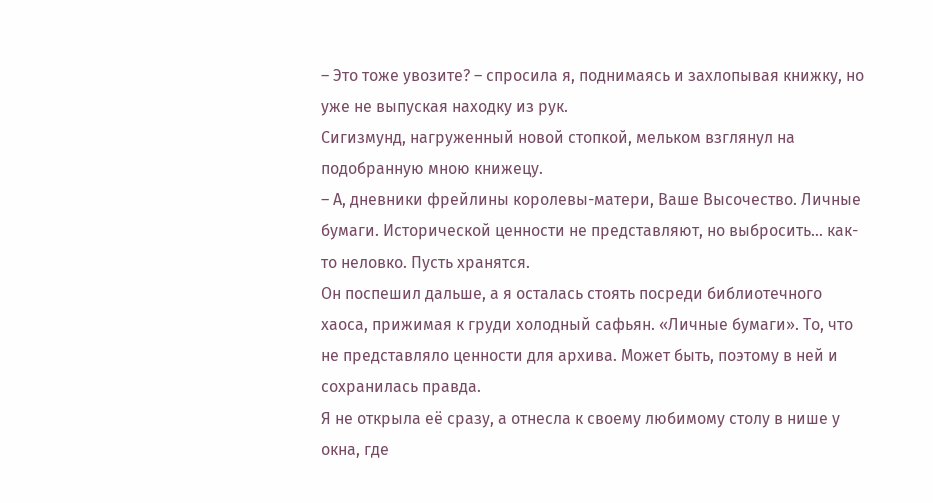– Это тоже увозите? – спросила я, поднимаясь и захлопывая книжку, но уже не выпуская находку из рук.
Сигизмунд, нагруженный новой стопкой, мельком взглянул на подобранную мною книжецу.
– А, дневники фрейлины королевы-матери, Ваше Высочество. Личные бумаги. Исторической ценности не представляют, но выбросить… как-то неловко. Пусть хранятся.
Он поспешил дальше, а я осталась стоять посреди библиотечного хаоса, прижимая к груди холодный сафьян. «Личные бумаги». То, что не представляло ценности для архива. Может быть, поэтому в ней и сохранилась правда.
Я не открыла её сразу, а отнесла к своему любимому столу в нише у окна, где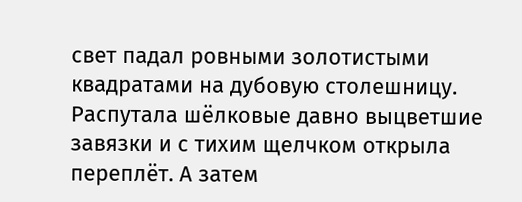свет падал ровными золотистыми квадратами на дубовую столешницу. Распутала шёлковые давно выцветшие завязки и с тихим щелчком открыла переплёт. А затем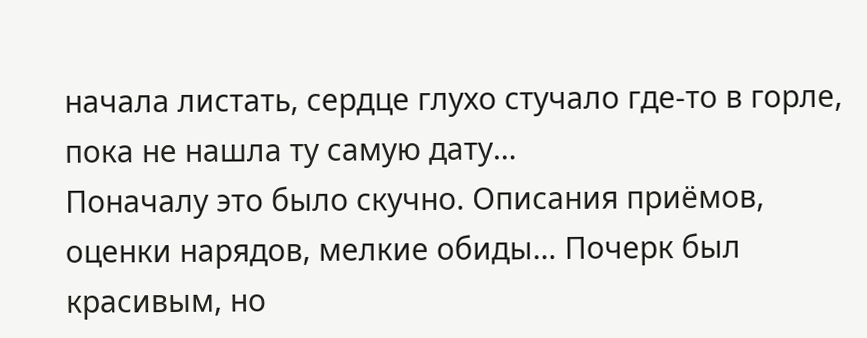начала листать, сердце глухо стучало где-то в горле, пока не нашла ту самую дату…
Поначалу это было скучно. Описания приёмов, оценки нарядов, мелкие обиды… Почерк был красивым, но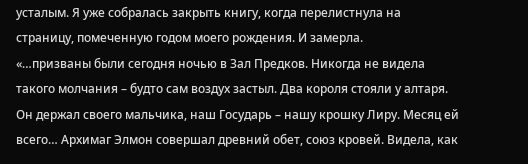усталым. Я уже собралась закрыть книгу, когда перелистнула на страницу, помеченную годом моего рождения. И замерла.
«…призваны были сегодня ночью в Зал Предков. Никогда не видела такого молчания – будто сам воздух застыл. Два короля стояли у алтаря. Он держал своего мальчика, наш Государь – нашу крошку Лиру. Месяц ей всего… Архимаг Элмон совершал древний обет, союз кровей. Видела, как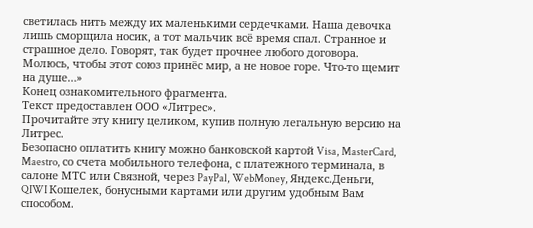светилась нить между их маленькими сердечками. Наша девочка лишь сморщила носик, а тот мальчик всё время спал. Странное и страшное дело. Говорят, так будет прочнее любого договора. Молюсь, чтобы этот союз принёс мир, а не новое горе. Что-то щемит на душе…»
Конец ознакомительного фрагмента.
Текст предоставлен ООО «Литрес».
Прочитайте эту книгу целиком, купив полную легальную версию на Литрес.
Безопасно оплатить книгу можно банковской картой Visa, MasterCard, Maestro, со счета мобильного телефона, с платежного терминала, в салоне МТС или Связной, через PayPal, WebMoney, Яндекс.Деньги, QIWI Кошелек, бонусными картами или другим удобным Вам способом.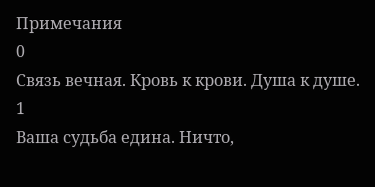Примечания
0
Связь вечная. Кровь к крови. Душа к душе.
1
Ваша судьба едина. Ничто,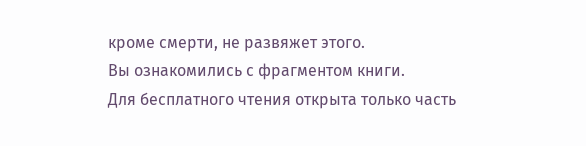кроме смерти, не развяжет этого.
Вы ознакомились с фрагментом книги.
Для бесплатного чтения открыта только часть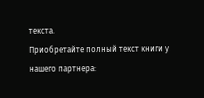текста.
Приобретайте полный текст книги у нашего партнера: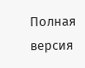Полная версия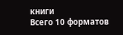книги
Всего 10 форматов